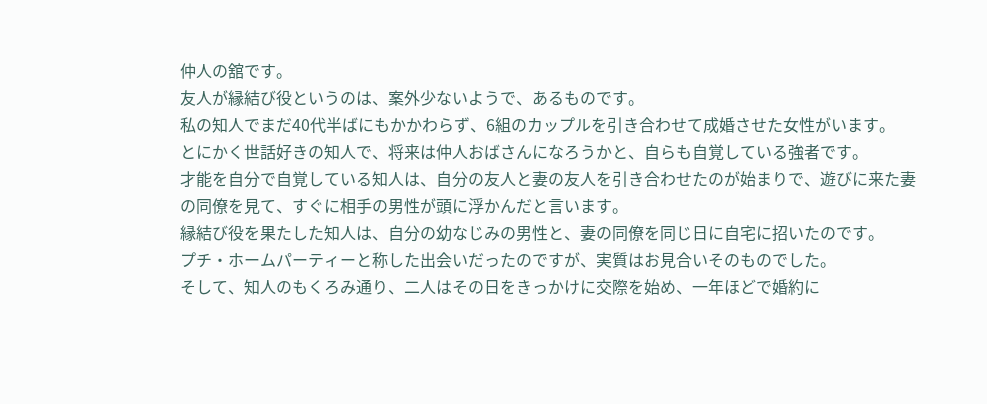仲人の舘です。
友人が縁結び役というのは、案外少ないようで、あるものです。
私の知人でまだ40代半ばにもかかわらず、6組のカップルを引き合わせて成婚させた女性がいます。
とにかく世話好きの知人で、将来は仲人おばさんになろうかと、自らも自覚している強者です。
才能を自分で自覚している知人は、自分の友人と妻の友人を引き合わせたのが始まりで、遊びに来た妻の同僚を見て、すぐに相手の男性が頭に浮かんだと言います。
縁結び役を果たした知人は、自分の幼なじみの男性と、妻の同僚を同じ日に自宅に招いたのです。
プチ・ホームパーティーと称した出会いだったのですが、実質はお見合いそのものでした。
そして、知人のもくろみ通り、二人はその日をきっかけに交際を始め、一年ほどで婚約に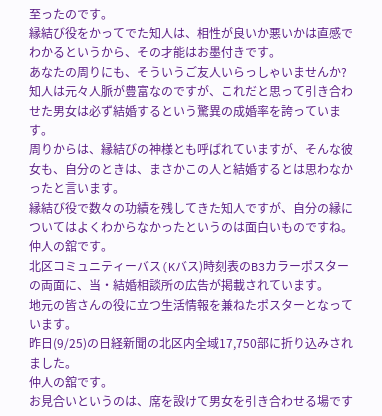至ったのです。
縁結び役をかってでた知人は、相性が良いか悪いかは直感でわかるというから、その才能はお墨付きです。
あなたの周りにも、そういうご友人いらっしゃいませんか?
知人は元々人脈が豊富なのですが、これだと思って引き合わせた男女は必ず結婚するという驚異の成婚率を誇っています。
周りからは、縁結びの神様とも呼ばれていますが、そんな彼女も、自分のときは、まさかこの人と結婚するとは思わなかったと言います。
縁結び役で数々の功績を残してきた知人ですが、自分の縁についてはよくわからなかったというのは面白いものですね。
仲人の舘です。
北区コミュニティーバス(Kバス)時刻表のB3カラーポスターの両面に、当・結婚相談所の広告が掲載されています。
地元の皆さんの役に立つ生活情報を兼ねたポスターとなっています。
昨日(9/25)の日経新聞の北区内全域17,750部に折り込みされました。
仲人の舘です。
お見合いというのは、席を設けて男女を引き合わせる場です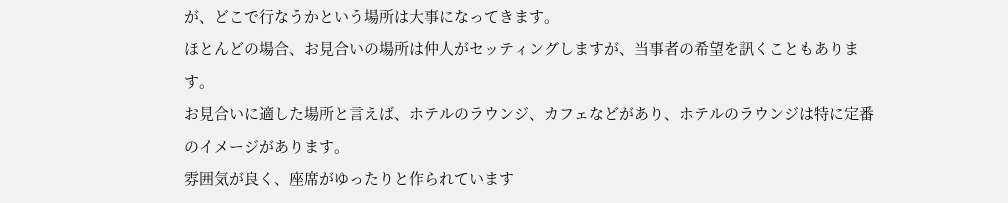が、どこで行なうかという場所は大事になってきます。
ほとんどの場合、お見合いの場所は仲人がセッティングしますが、当事者の希望を訊くこともあります。
お見合いに適した場所と言えば、ホテルのラウンジ、カフェなどがあり、ホテルのラウンジは特に定番のイメージがあります。
雰囲気が良く、座席がゆったりと作られています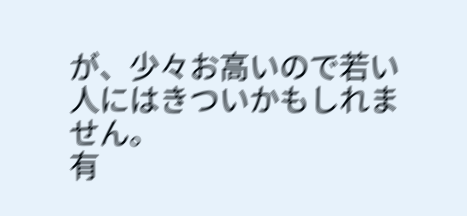が、少々お高いので若い人にはきついかもしれません。
有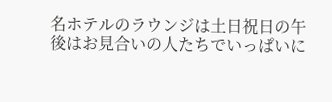名ホテルのラウンジは土日祝日の午後はお見合いの人たちでいっぱいに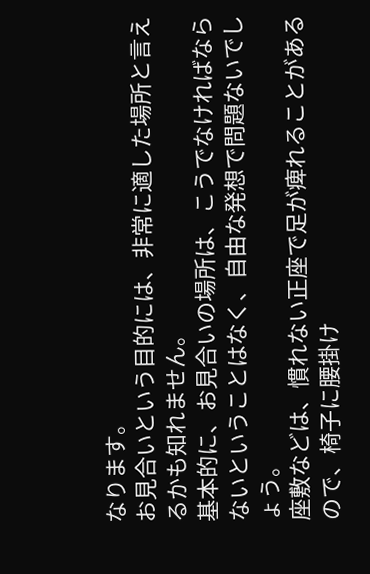なります。
お見合いという目的には、非常に適した場所と言えるかも知れません。
基本的に、お見合いの場所は、こうでなければならないということはなく、自由な発想で問題ないでしょう。
座敷などは、慣れない正座で足が痺れることがあるので、椅子に腰掛け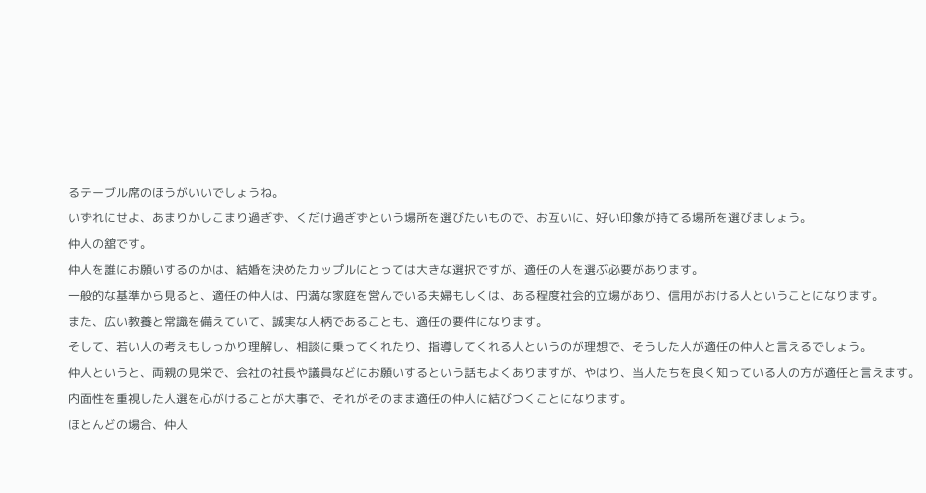るテーブル席のほうがいいでしょうね。
いずれにせよ、あまりかしこまり過ぎず、くだけ過ぎずという場所を選びたいもので、お互いに、好い印象が持てる場所を選びましょう。
仲人の舘です。
仲人を誰にお願いするのかは、結婚を決めたカップルにとっては大きな選択ですが、適任の人を選ぶ必要があります。
一般的な基準から見ると、適任の仲人は、円満な家庭を営んでいる夫婦もしくは、ある程度社会的立場があり、信用がおける人ということになります。
また、広い教養と常識を備えていて、誠実な人柄であることも、適任の要件になります。
そして、若い人の考えもしっかり理解し、相談に乗ってくれたり、指導してくれる人というのが理想で、そうした人が適任の仲人と言えるでしょう。
仲人というと、両親の見栄で、会社の社長や議員などにお願いするという話もよくありますが、やはり、当人たちを良く知っている人の方が適任と言えます。
内面性を重視した人選を心がけることが大事で、それがそのまま適任の仲人に結びつくことになります。
ほとんどの場合、仲人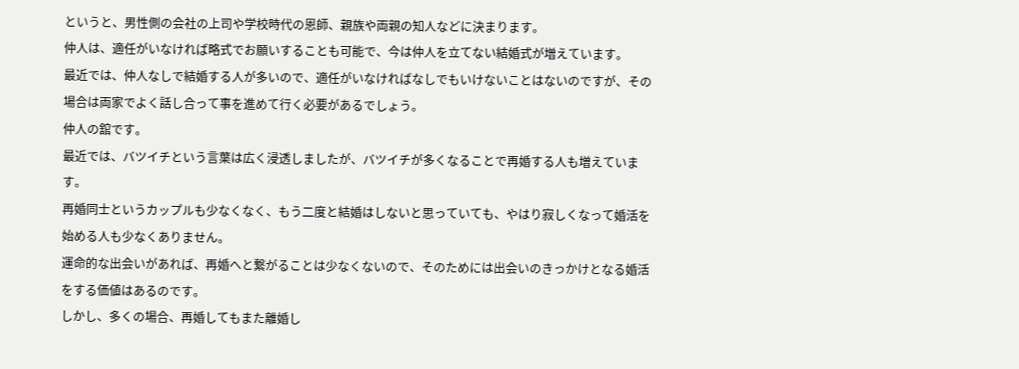というと、男性側の会社の上司や学校時代の恩師、親族や両親の知人などに決まります。
仲人は、適任がいなければ略式でお願いすることも可能で、今は仲人を立てない結婚式が増えています。
最近では、仲人なしで結婚する人が多いので、適任がいなければなしでもいけないことはないのですが、その場合は両家でよく話し合って事を進めて行く必要があるでしょう。
仲人の舘です。
最近では、バツイチという言葉は広く浸透しましたが、バツイチが多くなることで再婚する人も増えています。
再婚同士というカップルも少なくなく、もう二度と結婚はしないと思っていても、やはり寂しくなって婚活を始める人も少なくありません。
運命的な出会いがあれば、再婚へと繋がることは少なくないので、そのためには出会いのきっかけとなる婚活をする価値はあるのです。
しかし、多くの場合、再婚してもまた離婚し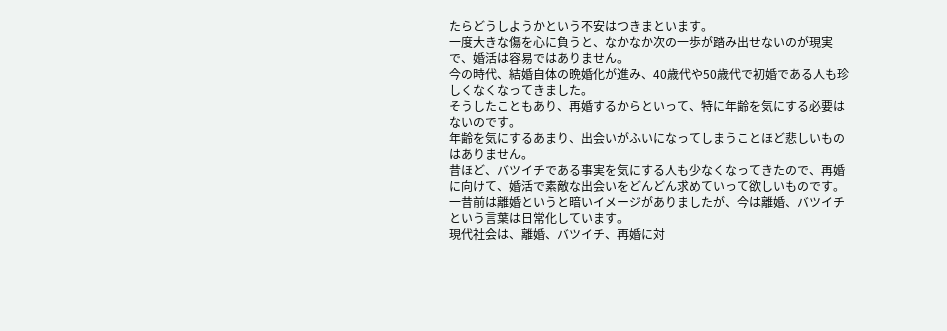たらどうしようかという不安はつきまといます。
一度大きな傷を心に負うと、なかなか次の一歩が踏み出せないのが現実で、婚活は容易ではありません。
今の時代、結婚自体の晩婚化が進み、40歳代や50歳代で初婚である人も珍しくなくなってきました。
そうしたこともあり、再婚するからといって、特に年齢を気にする必要はないのです。
年齢を気にするあまり、出会いがふいになってしまうことほど悲しいものはありません。
昔ほど、バツイチである事実を気にする人も少なくなってきたので、再婚に向けて、婚活で素敵な出会いをどんどん求めていって欲しいものです。
一昔前は離婚というと暗いイメージがありましたが、今は離婚、バツイチという言葉は日常化しています。
現代社会は、離婚、バツイチ、再婚に対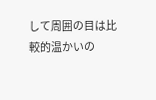して周囲の目は比較的温かいの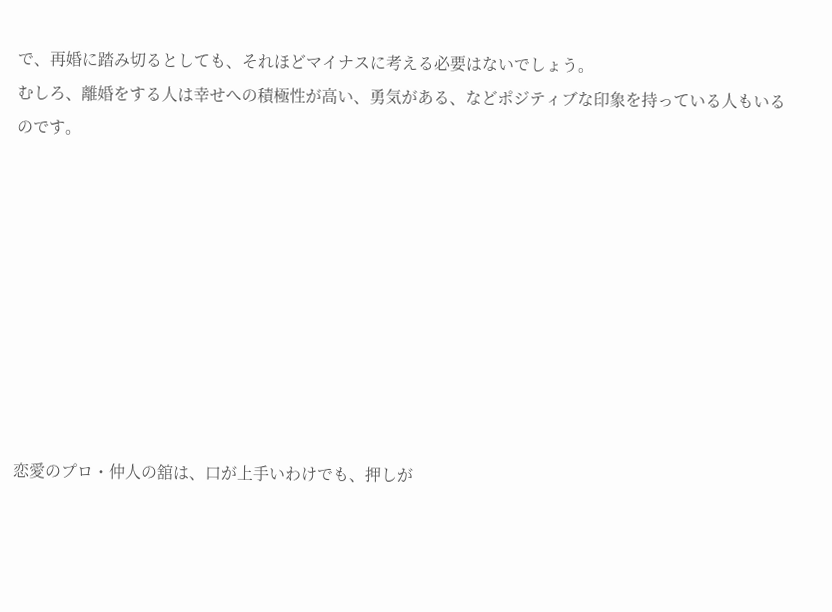で、再婚に踏み切るとしても、それほどマイナスに考える必要はないでしょう。
むしろ、離婚をする人は幸せへの積極性が高い、勇気がある、などポジティブな印象を持っている人もいるのです。









恋愛のプロ・仲人の舘は、口が上手いわけでも、押しが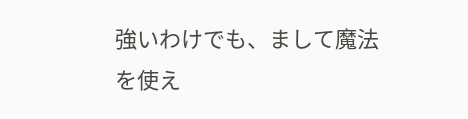強いわけでも、まして魔法を使え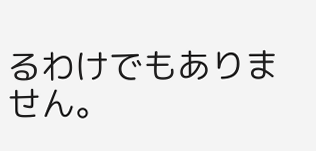るわけでもありません。